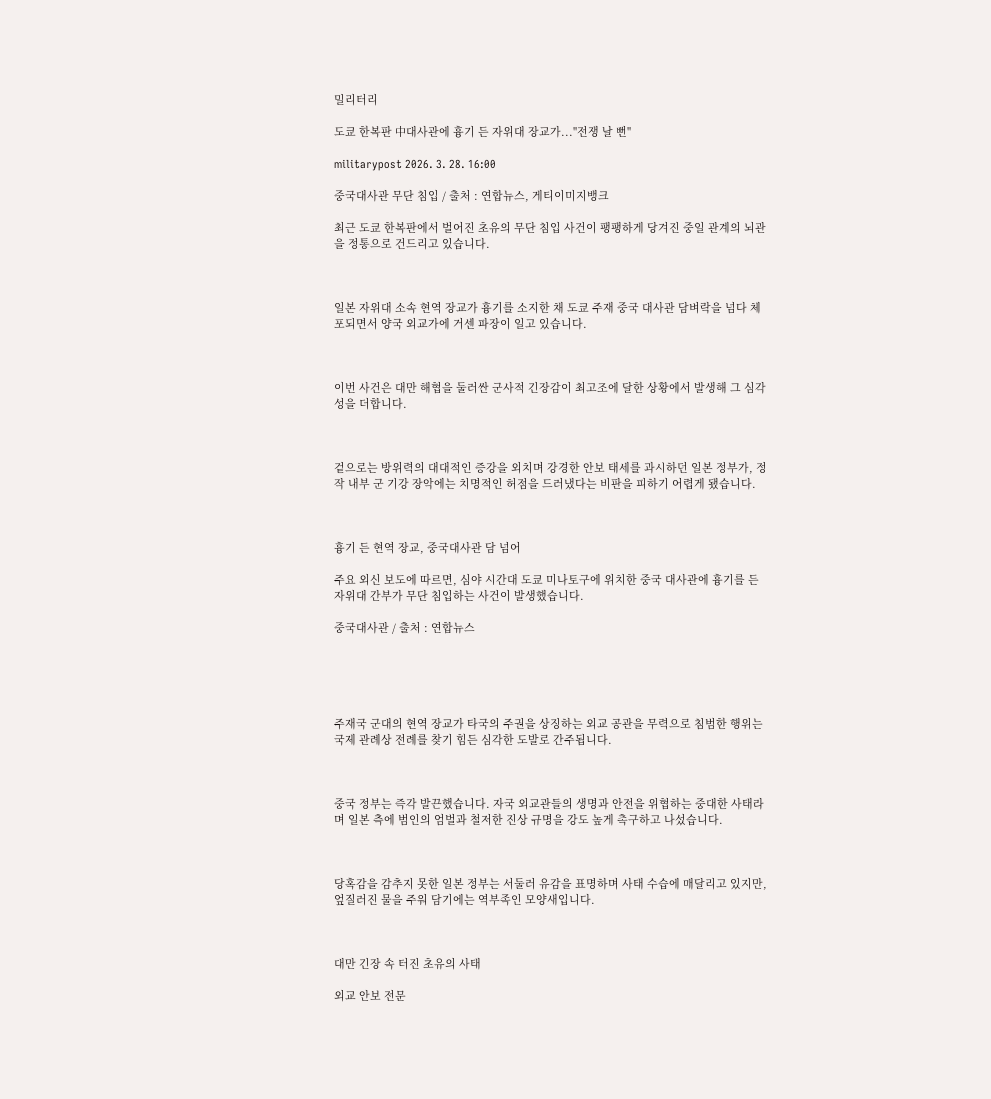밀리터리

도쿄 한복판 中대사관에 흉기 든 자위대 장교가..."전쟁 날 뻔"

militarypost 2026. 3. 28. 16:00

중국대사관 무단 침입 / 출처 : 연합뉴스, 게티이미지뱅크

최근 도쿄 한복판에서 벌어진 초유의 무단 침입 사건이 팽팽하게 당겨진 중일 관계의 뇌관을 정통으로 건드리고 있습니다.



일본 자위대 소속 현역 장교가 흉기를 소지한 채 도쿄 주재 중국 대사관 담벼락을 넘다 체포되면서 양국 외교가에 거센 파장이 일고 있습니다.



이번 사건은 대만 해협을 둘러싼 군사적 긴장감이 최고조에 달한 상황에서 발생해 그 심각성을 더합니다.



겉으로는 방위력의 대대적인 증강을 외치며 강경한 안보 태세를 과시하던 일본 정부가, 정작 내부 군 기강 장악에는 치명적인 허점을 드러냈다는 비판을 피하기 어렵게 됐습니다.



흉기 든 현역 장교, 중국대사관 담 넘어

주요 외신 보도에 따르면, 심야 시간대 도쿄 미나토구에 위치한 중국 대사관에 흉기를 든 자위대 간부가 무단 침입하는 사건이 발생했습니다.

중국대사관 / 출처 : 연합뉴스





주재국 군대의 현역 장교가 타국의 주권을 상징하는 외교 공관을 무력으로 침범한 행위는 국제 관례상 전례를 찾기 힘든 심각한 도발로 간주됩니다.



중국 정부는 즉각 발끈했습니다. 자국 외교관들의 생명과 안전을 위협하는 중대한 사태라며 일본 측에 범인의 엄벌과 철저한 진상 규명을 강도 높게 촉구하고 나섰습니다.



당혹감을 감추지 못한 일본 정부는 서둘러 유감을 표명하며 사태 수습에 매달리고 있지만, 엎질러진 물을 주워 담기에는 역부족인 모양새입니다.



대만 긴장 속 터진 초유의 사태

외교 안보 전문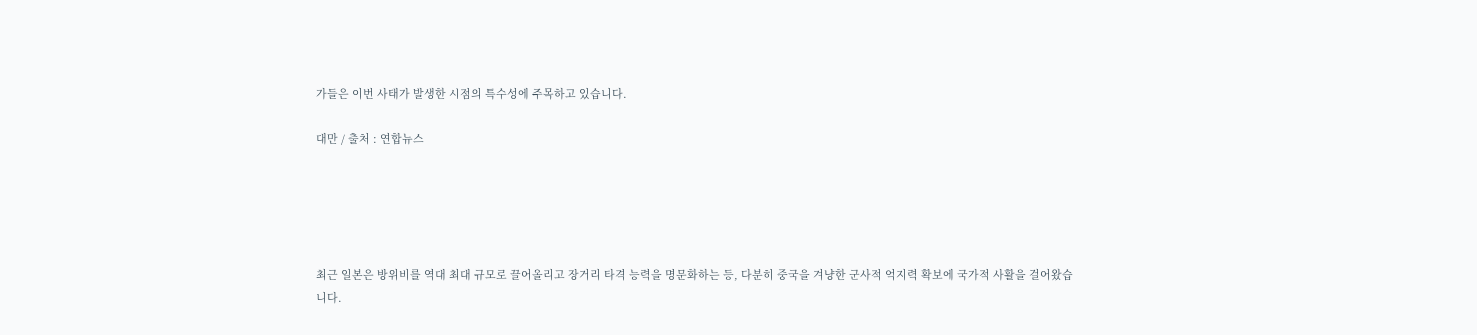가들은 이번 사태가 발생한 시점의 특수성에 주목하고 있습니다.

대만 / 출처 : 연합뉴스





최근 일본은 방위비를 역대 최대 규모로 끌어올리고 장거리 타격 능력을 명문화하는 등, 다분히 중국을 겨냥한 군사적 억지력 확보에 국가적 사활을 걸어왔습니다.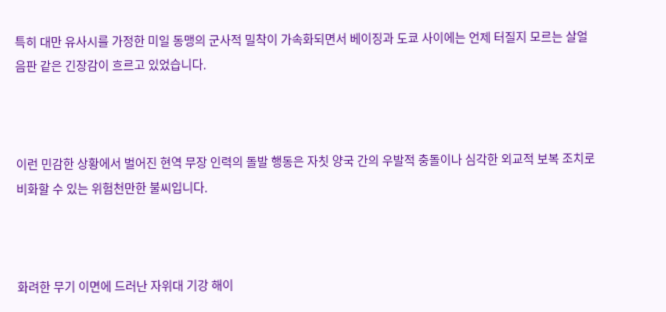특히 대만 유사시를 가정한 미일 동맹의 군사적 밀착이 가속화되면서 베이징과 도쿄 사이에는 언제 터질지 모르는 살얼음판 같은 긴장감이 흐르고 있었습니다.



이런 민감한 상황에서 벌어진 현역 무장 인력의 돌발 행동은 자칫 양국 간의 우발적 충돌이나 심각한 외교적 보복 조치로 비화할 수 있는 위험천만한 불씨입니다.



화려한 무기 이면에 드러난 자위대 기강 해이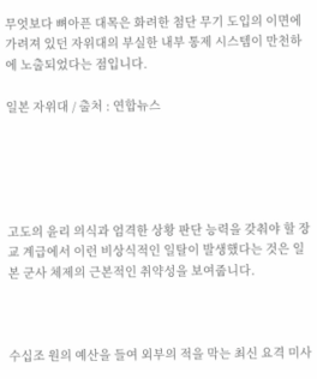무엇보다 뼈아픈 대목은 화려한 첨단 무기 도입의 이면에 가려져 있던 자위대의 부실한 내부 통제 시스템이 만천하에 노출되었다는 점입니다.

일본 자위대 / 출처 : 연합뉴스





고도의 윤리 의식과 엄격한 상황 판단 능력을 갖춰야 할 장교 계급에서 이런 비상식적인 일탈이 발생했다는 것은 일본 군사 체제의 근본적인 취약성을 보여줍니다.



수십조 원의 예산을 들여 외부의 적을 막는 최신 요격 미사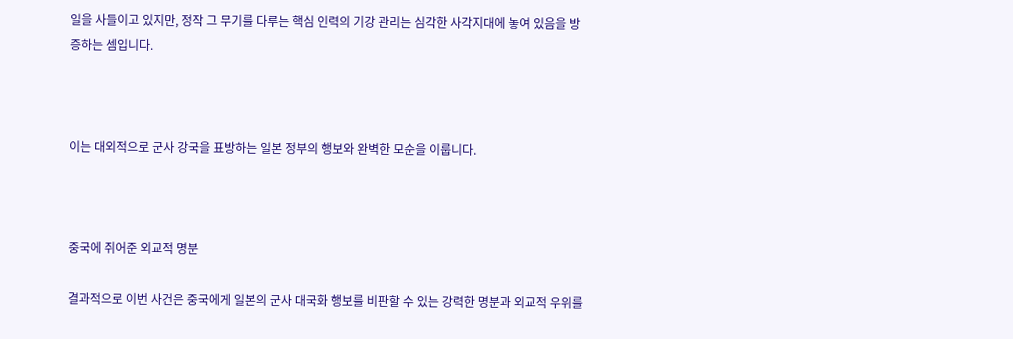일을 사들이고 있지만, 정작 그 무기를 다루는 핵심 인력의 기강 관리는 심각한 사각지대에 놓여 있음을 방증하는 셈입니다.



이는 대외적으로 군사 강국을 표방하는 일본 정부의 행보와 완벽한 모순을 이룹니다.



중국에 쥐어준 외교적 명분

결과적으로 이번 사건은 중국에게 일본의 군사 대국화 행보를 비판할 수 있는 강력한 명분과 외교적 우위를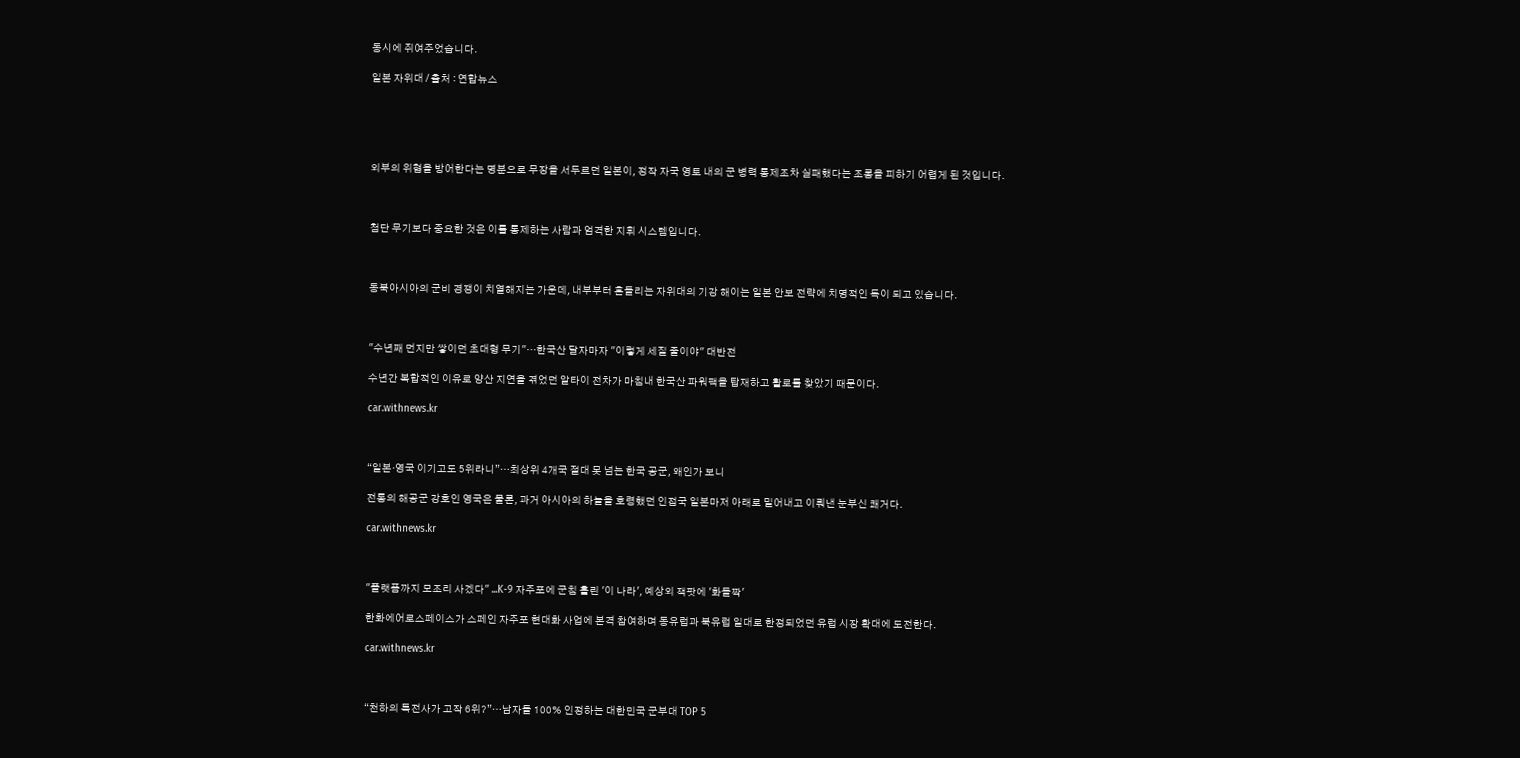동시에 쥐여주었습니다.

일본 자위대 / 출처 : 연합뉴스





외부의 위협을 방어한다는 명분으로 무장을 서두르던 일본이, 정작 자국 영토 내의 군 병력 통제조차 실패했다는 조롱을 피하기 어렵게 된 것입니다.



첨단 무기보다 중요한 것은 이를 통제하는 사람과 엄격한 지휘 시스템입니다.



동북아시아의 군비 경쟁이 치열해지는 가운데, 내부부터 흔들리는 자위대의 기강 해이는 일본 안보 전략에 치명적인 독이 되고 있습니다.



"수년째 먼지만 쌓이던 초대형 무기"…한국산 달자마자 "이렇게 세질 줄이야" 대반전

수년간 복합적인 이유로 양산 지연을 겪었던 알타이 전차가 마침내 한국산 파워팩을 탑재하고 활로를 찾았기 때문이다.

car.withnews.kr



“일본·영국 이기고도 5위라니”…최상위 4개국 절대 못 넘는 한국 공군, 왜인가 보니

전통의 해공군 강호인 영국은 물론, 과거 아시아의 하늘을 호령했던 인접국 일본마저 아래로 밀어내고 이뤄낸 눈부신 쾌거다.

car.withnews.kr



"플랫폼까지 모조리 사겠다" ...K-9 자주포에 군침 흘린 '이 나라', 예상외 잭팟에 '화들짝'

한화에어로스페이스가 스페인 자주포 현대화 사업에 본격 참여하며 동유럽과 북유럽 일대로 한정되었던 유럽 시장 확대에 도전한다.

car.withnews.kr



“천하의 특전사가 고작 6위?”…남자들 100% 인정하는 대한민국 군부대 TOP 5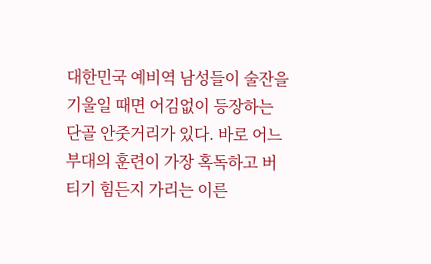대한민국 예비역 남성들이 술잔을 기울일 때면 어김없이 등장하는 단골 안줏거리가 있다. 바로 어느 부대의 훈련이 가장 혹독하고 버티기 힘든지 가리는 이른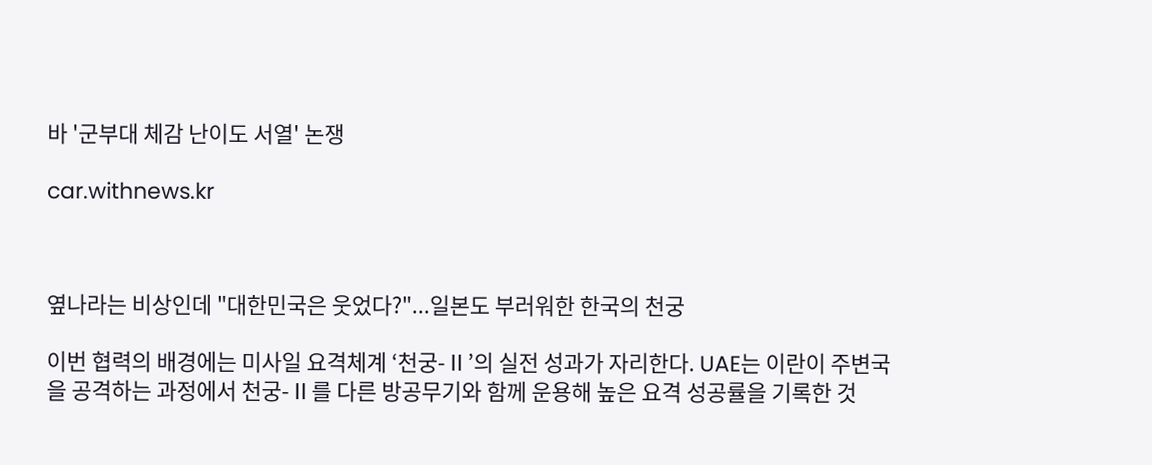바 '군부대 체감 난이도 서열' 논쟁

car.withnews.kr



옆나라는 비상인데 "대한민국은 웃었다?"...일본도 부러워한 한국의 천궁

이번 협력의 배경에는 미사일 요격체계 ‘천궁-Ⅱ’의 실전 성과가 자리한다. UAE는 이란이 주변국을 공격하는 과정에서 천궁-Ⅱ를 다른 방공무기와 함께 운용해 높은 요격 성공률을 기록한 것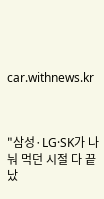car.withnews.kr



"삼성·LG·SK가 나눠 먹던 시절 다 끝났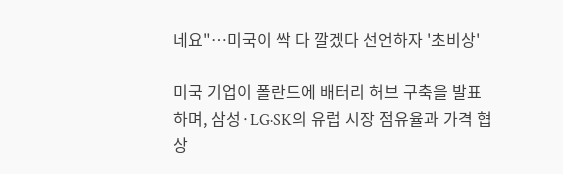네요"…미국이 싹 다 깔겠다 선언하자 '초비상'

미국 기업이 폴란드에 배터리 허브 구축을 발표하며, 삼성·LG·SK의 유럽 시장 점유율과 가격 협상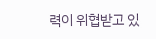력이 위협받고 있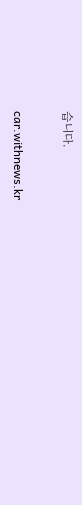습니다.

car.withnews.kr